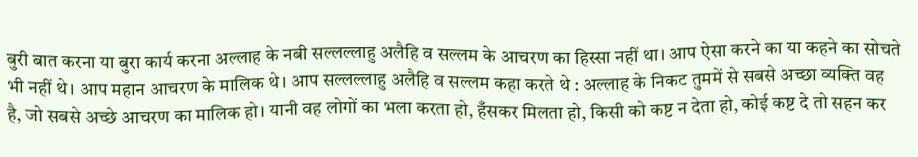बुरी बात करना या बुरा कार्य करना अल्लाह के नबी सल्लल्लाहु अलैहि व सल्लम के आचरण का हिस्सा नहीं था। आप ऐसा करने का या कहने का सोचते भी नहीं थे। आप महान आचरण के मालिक थे। आप सल्लल्लाहु अलैहि व सल्लम कहा करते थे : अल्लाह के निकट तुममें से सबसे अच्छा व्यक्ति वह है, जो सबसे अच्छे आचरण का मालिक हो। यानी वह लोगों का भला करता हो, हँसकर मिलता हो, किसी को कष्ट न देता हो, कोई कष्ट दे तो सहन कर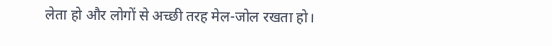लेता हो और लोगों से अच्छी तरह मेल-जोल रखता हो।